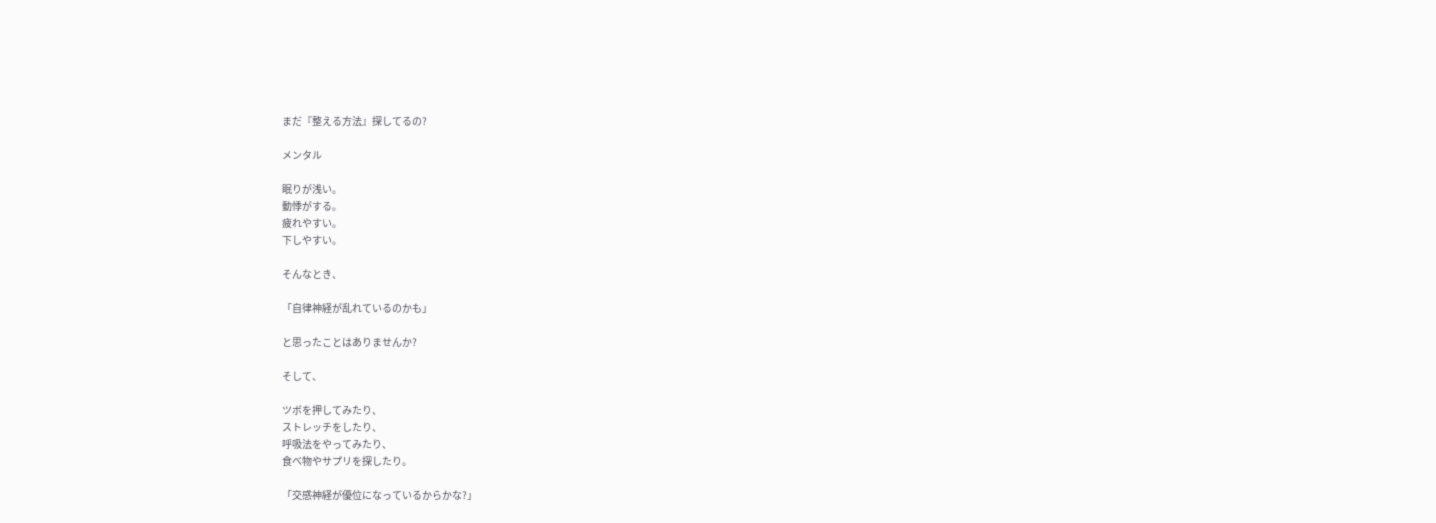まだ『整える方法』探してるの?

メンタル

眠りが浅い。
動悸がする。
疲れやすい。
下しやすい。

そんなとき、

「自律神経が乱れているのかも」

と思ったことはありませんか?

そして、

ツボを押してみたり、
ストレッチをしたり、
呼吸法をやってみたり、
食べ物やサプリを探したり。

「交感神経が優位になっているからかな?」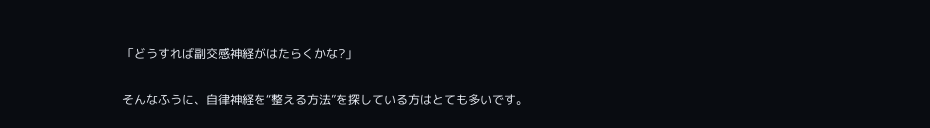「どうすれば副交感神経がはたらくかな?」

そんなふうに、自律神経を“整える方法”を探している方はとても多いです。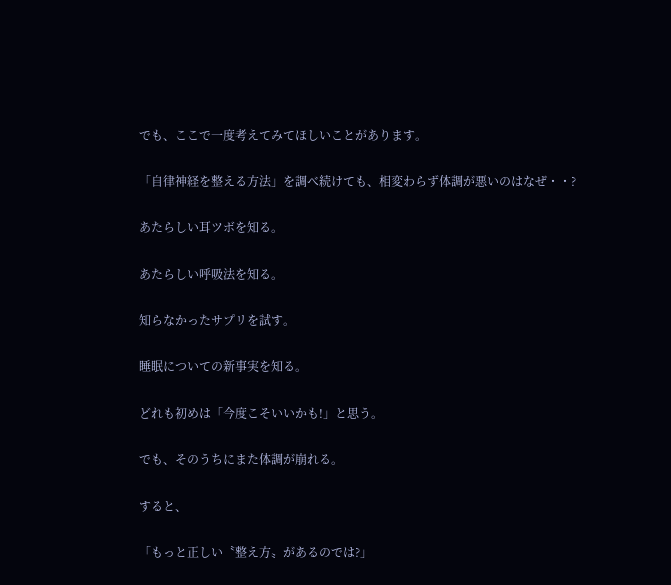でも、ここで一度考えてみてほしいことがあります。

「自律神経を整える方法」を調べ続けても、相変わらず体調が悪いのはなぜ・・?

あたらしい耳ツボを知る。

あたらしい呼吸法を知る。

知らなかったサプリを試す。

睡眠についての新事実を知る。

どれも初めは「今度こそいいかも!」と思う。

でも、そのうちにまた体調が崩れる。

すると、

「もっと正しい〝整え方〟があるのでは?」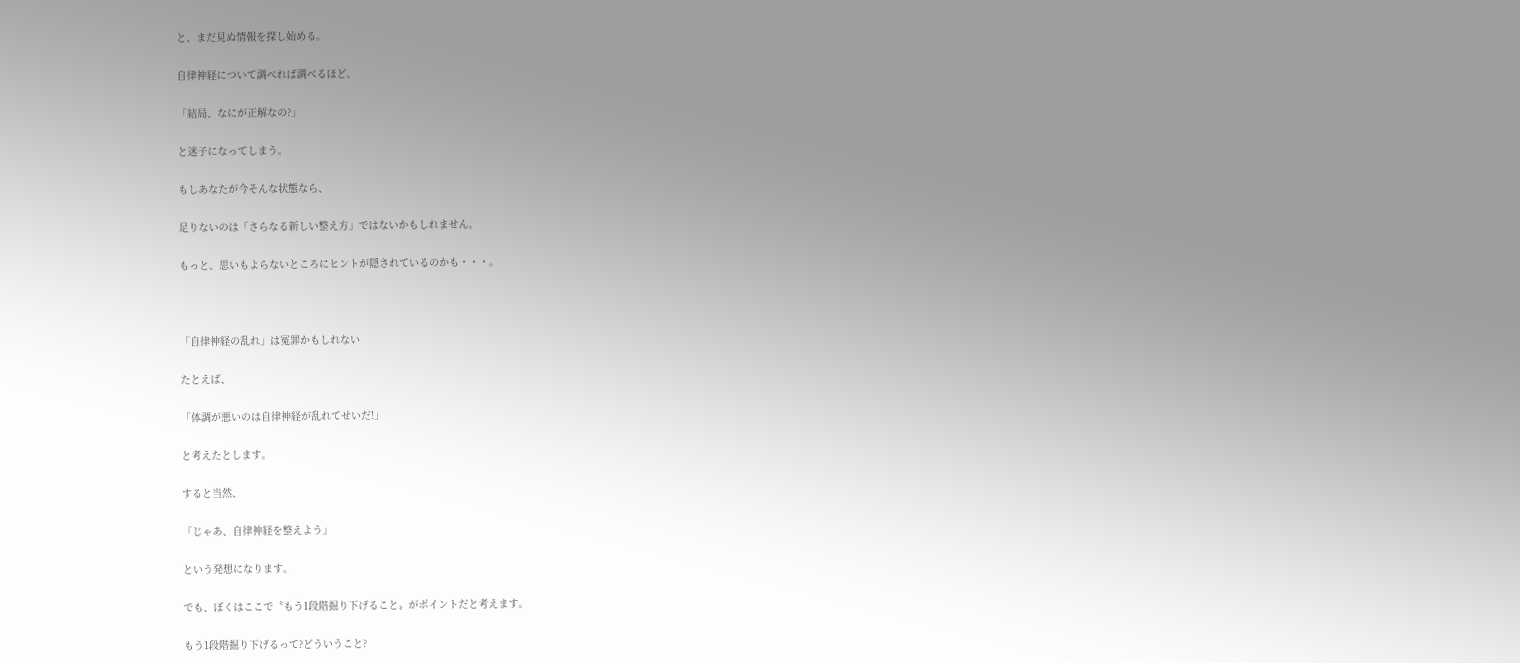と、まだ見ぬ情報を探し始める。

自律神経について調べれば調べるほど、

「結局、なにが正解なの?」

と迷子になってしまう。

もしあなたが今そんな状態なら、

足りないのは「さらなる新しい整え方」ではないかもしれません。

もっと、思いもよらないところにヒントが隠されているのかも・・・。



「自律神経の乱れ」は冤罪かもしれない

たとえば、

「体調が悪いのは自律神経が乱れてせいだ!」

と考えたとします。

すると当然、

「じゃあ、自律神経を整えよう」

という発想になります。

でも、ぼくはここで〝もう1段階掘り下げること〟がポイントだと考えます。

もう1段階掘り下げるって?どういうこと?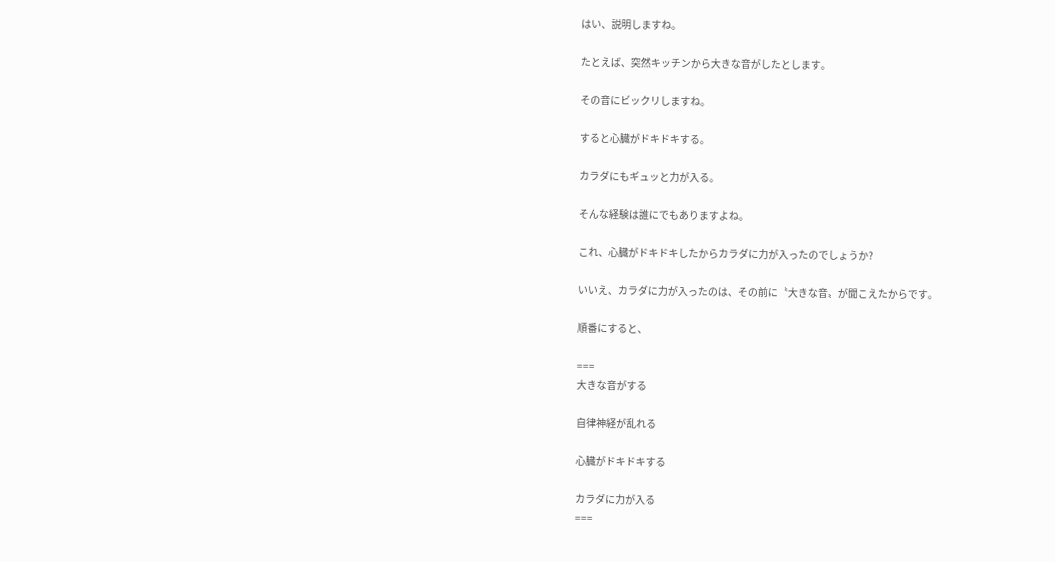はい、説明しますね。

たとえば、突然キッチンから大きな音がしたとします。

その音にビックリしますね。

すると心臓がドキドキする。

カラダにもギュッと力が入る。

そんな経験は誰にでもありますよね。

これ、心臓がドキドキしたからカラダに力が入ったのでしょうか?

いいえ、カラダに力が入ったのは、その前に〝大きな音〟が聞こえたからです。

順番にすると、

===
大きな音がする

自律神経が乱れる

心臓がドキドキする

カラダに力が入る
===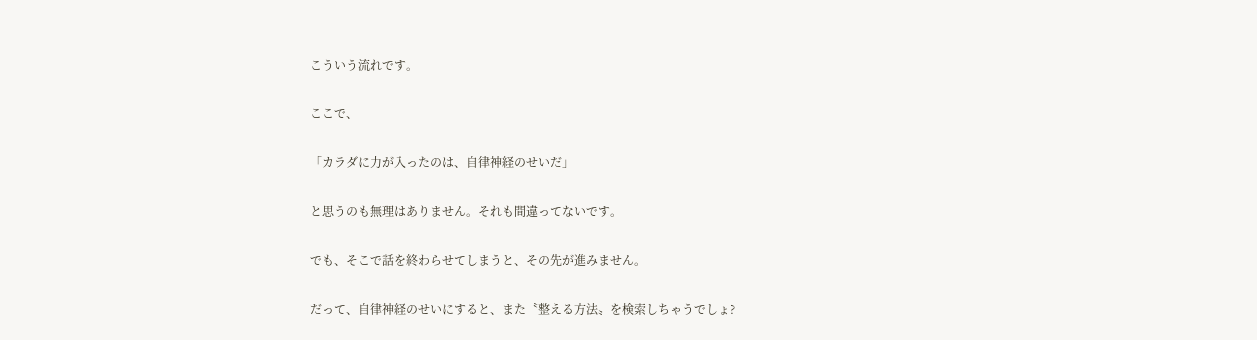こういう流れです。

ここで、

「カラダに力が入ったのは、自律神経のせいだ」

と思うのも無理はありません。それも間違ってないです。

でも、そこで話を終わらせてしまうと、その先が進みません。

だって、自律神経のせいにすると、また〝整える方法〟を検索しちゃうでしょ?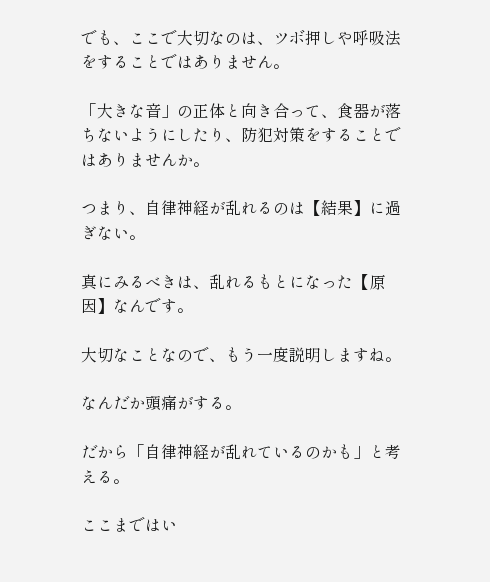でも、ここで大切なのは、ツボ押しや呼吸法をすることではありません。

「大きな音」の正体と向き合って、食器が落ちないようにしたり、防犯対策をすることではありませんか。

つまり、自律神経が乱れるのは【結果】に過ぎない。

真にみるべきは、乱れるもとになった【原因】なんです。

大切なことなので、もう一度説明しますね。

なんだか頭痛がする。

だから「自律神経が乱れているのかも」と考える。

ここまではい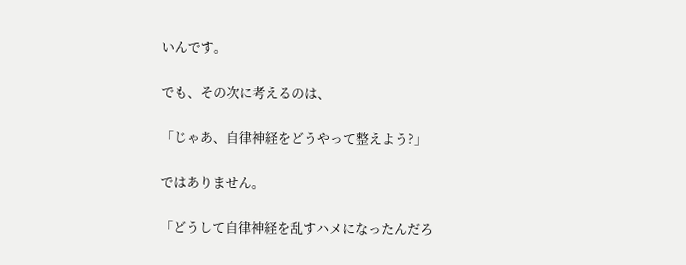いんです。

でも、その次に考えるのは、

「じゃあ、自律神経をどうやって整えよう?」

ではありません。

「どうして自律神経を乱すハメになったんだろ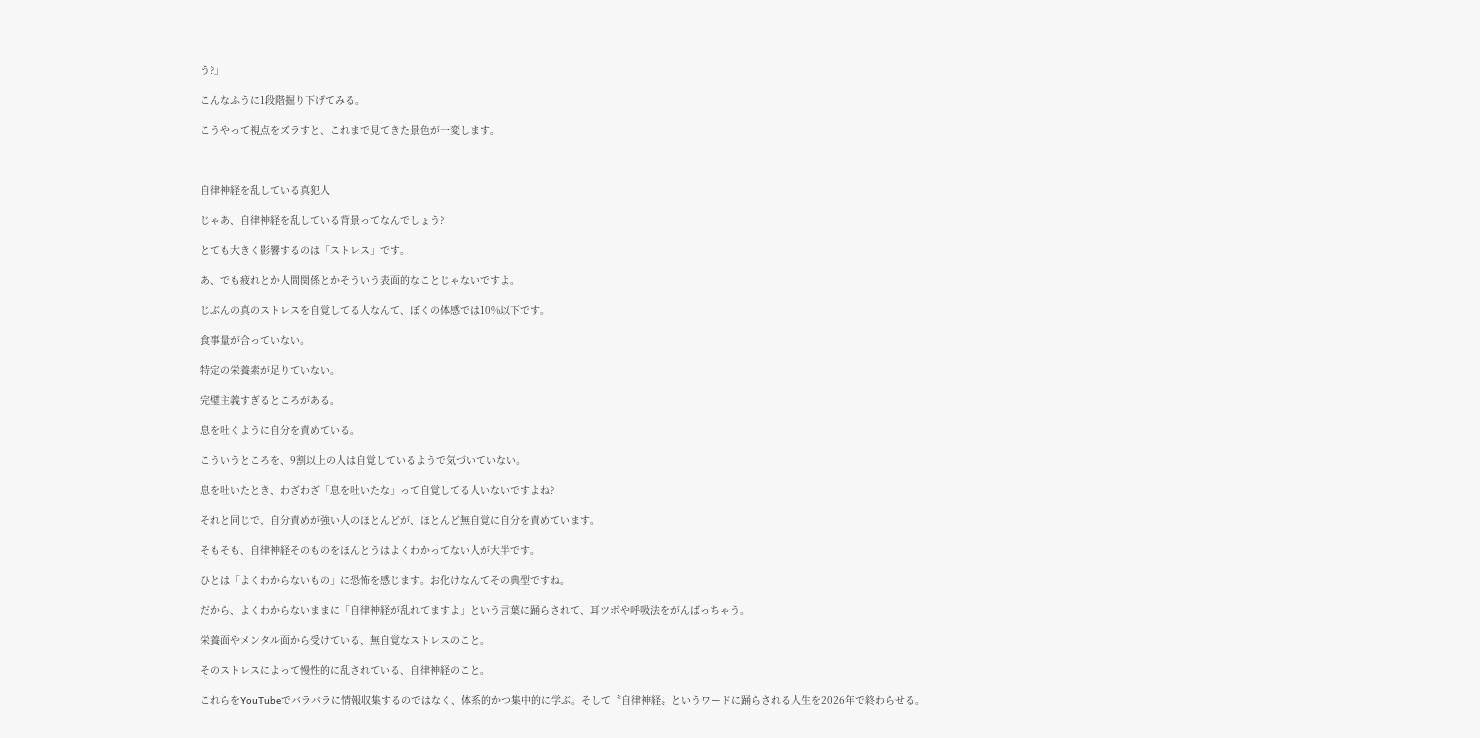う?」

こんなふうに1段階掘り下げてみる。

こうやって視点をズラすと、これまで見てきた景色が一変します。



自律神経を乱している真犯人

じゃあ、自律神経を乱している背景ってなんでしょう?

とても大きく影響するのは「ストレス」です。

あ、でも疲れとか人間関係とかそういう表面的なことじゃないですよ。

じぶんの真のストレスを自覚してる人なんて、ぼくの体感では10%以下です。

食事量が合っていない。

特定の栄養素が足りていない。

完璧主義すぎるところがある。

息を吐くように自分を責めている。

こういうところを、9割以上の人は自覚しているようで気づいていない。

息を吐いたとき、わざわざ「息を吐いたな」って自覚してる人いないですよね?

それと同じで、自分責めが強い人のほとんどが、ほとんど無自覚に自分を責めています。

そもそも、自律神経そのものをほんとうはよくわかってない人が大半です。

ひとは「よくわからないもの」に恐怖を感じます。お化けなんてその典型ですね。

だから、よくわからないままに「自律神経が乱れてますよ」という言葉に踊らされて、耳ツボや呼吸法をがんばっちゃう。

栄養面やメンタル面から受けている、無自覚なストレスのこと。

そのストレスによって慢性的に乱されている、自律神経のこと。

これらをYouTubeでバラバラに情報収集するのではなく、体系的かつ集中的に学ぶ。そして〝自律神経〟というワードに踊らされる人生を2026年で終わらせる。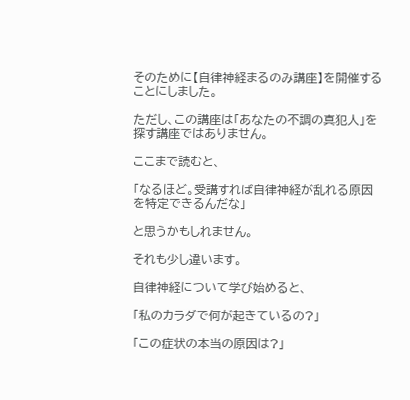そのために【自律神経まるのみ講座】を開催することにしました。

ただし、この講座は「あなたの不調の真犯人」を探す講座ではありません。

ここまで読むと、

「なるほど。受講すれば自律神経が乱れる原因を特定できるんだな」

と思うかもしれません。

それも少し違います。

自律神経について学び始めると、

「私のカラダで何が起きているの?」

「この症状の本当の原因は?」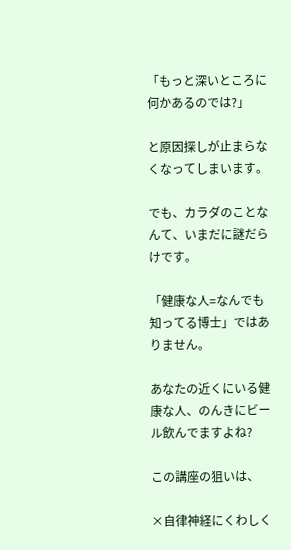「もっと深いところに何かあるのでは?」

と原因探しが止まらなくなってしまいます。

でも、カラダのことなんて、いまだに謎だらけです。

「健康な人=なんでも知ってる博士」ではありません。

あなたの近くにいる健康な人、のんきにビール飲んでますよね?

この講座の狙いは、

×自律神経にくわしく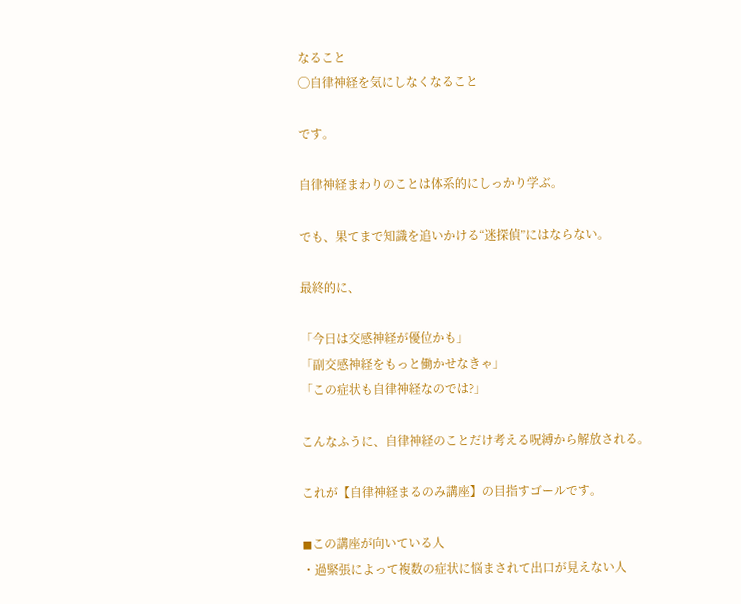なること
◯自律神経を気にしなくなること

です。

自律神経まわりのことは体系的にしっかり学ぶ。

でも、果てまで知識を追いかける“迷探偵”にはならない。

最終的に、

「今日は交感神経が優位かも」
「副交感神経をもっと働かせなきゃ」
「この症状も自律神経なのでは?」

こんなふうに、自律神経のことだけ考える呪縛から解放される。

これが【自律神経まるのみ講座】の目指すゴールです。

◼この講座が向いている人
・過緊張によって複数の症状に悩まされて出口が見えない人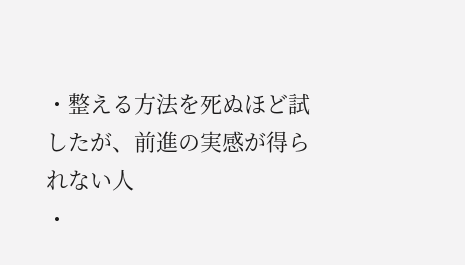・整える方法を死ぬほど試したが、前進の実感が得られない人
・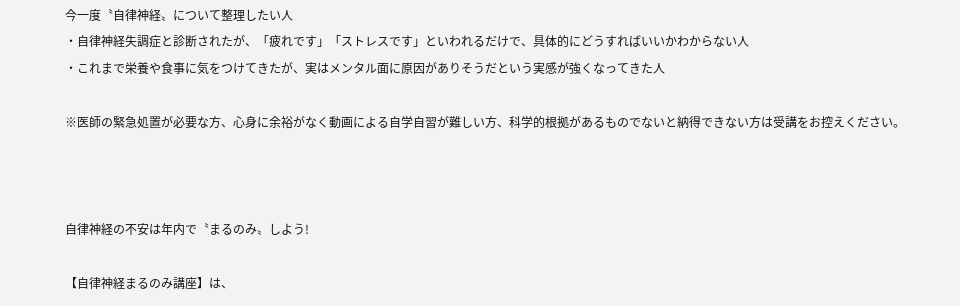今一度〝自律神経〟について整理したい人
・自律神経失調症と診断されたが、「疲れです」「ストレスです」といわれるだけで、具体的にどうすればいいかわからない人
・これまで栄養や食事に気をつけてきたが、実はメンタル面に原因がありそうだという実感が強くなってきた人

※医師の緊急処置が必要な方、心身に余裕がなく動画による自学自習が難しい方、科学的根拠があるものでないと納得できない方は受講をお控えください。



自律神経の不安は年内で〝まるのみ〟しよう!

【自律神経まるのみ講座】は、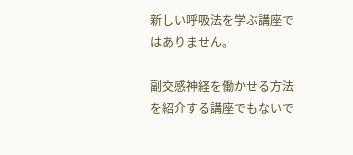新しい呼吸法を学ぶ講座ではありません。

副交感神経を働かせる方法を紹介する講座でもないで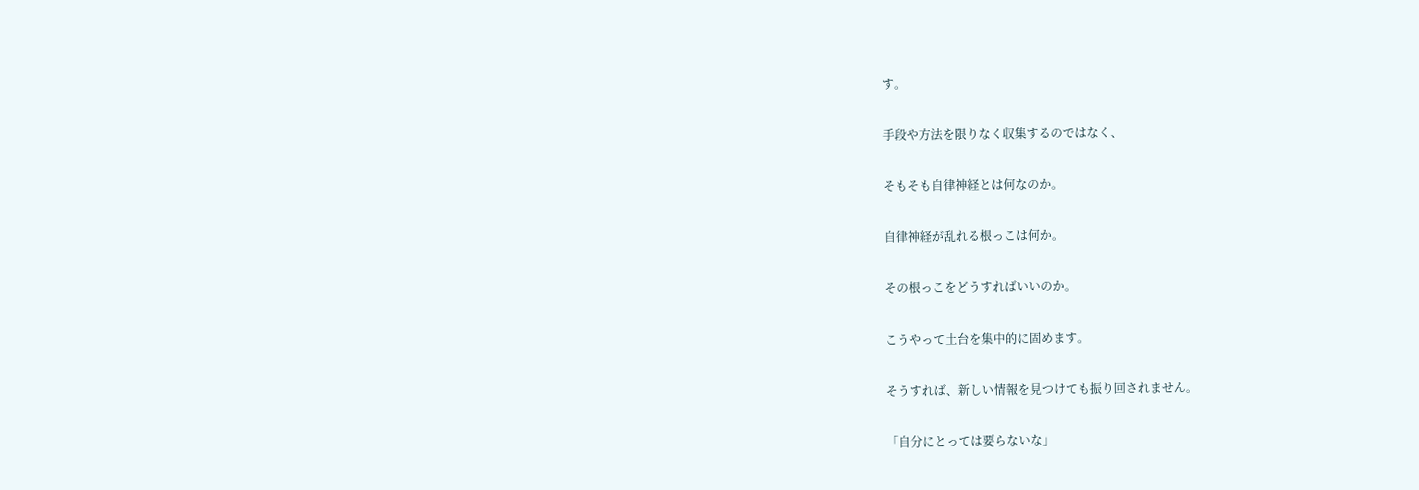す。

手段や方法を限りなく収集するのではなく、

そもそも自律神経とは何なのか。

自律神経が乱れる根っこは何か。

その根っこをどうすればいいのか。

こうやって土台を集中的に固めます。

そうすれば、新しい情報を見つけても振り回されません。

「自分にとっては要らないな」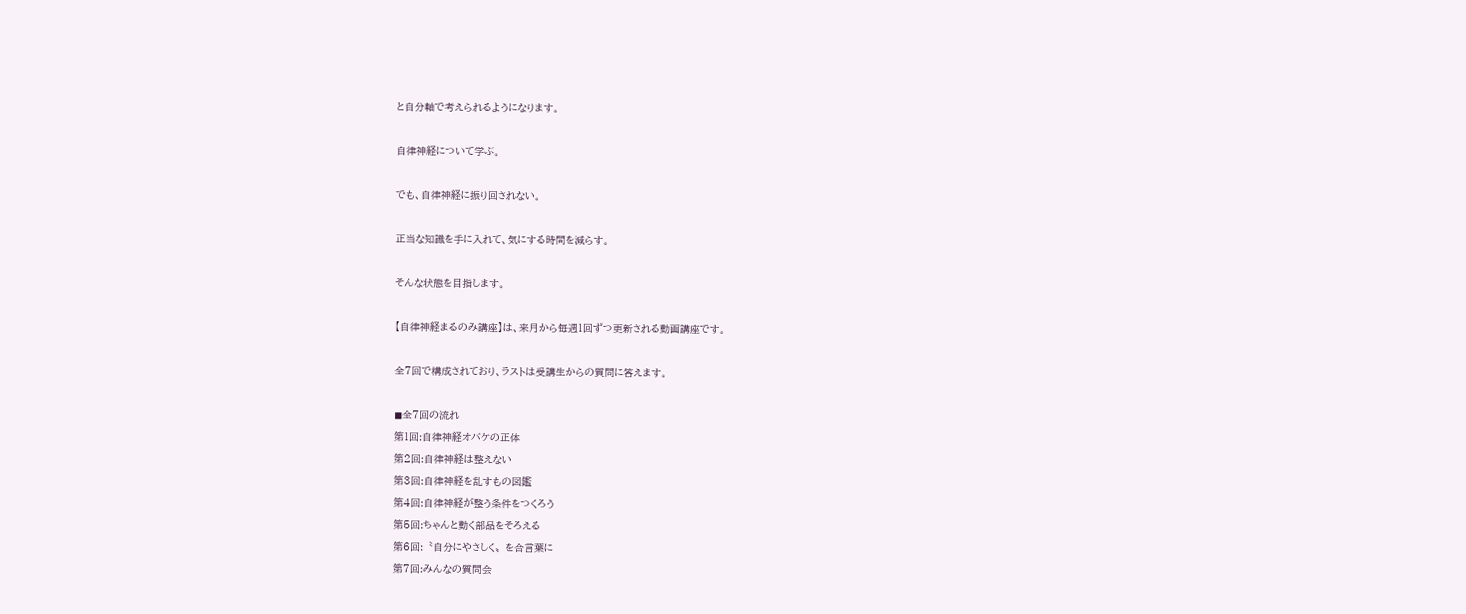と自分軸で考えられるようになります。

自律神経について学ぶ。

でも、自律神経に振り回されない。

正当な知識を手に入れて、気にする時間を減らす。

そんな状態を目指します。

【自律神経まるのみ講座】は、来月から毎週1回ずつ更新される動画講座です。

全7回で構成されており、ラストは受講生からの質問に答えます。

◼全7回の流れ
第1回:自律神経オバケの正体
第2回:自律神経は整えない
第3回:自律神経を乱すもの図鑑
第4回:自律神経が整う条件をつくろう
第5回:ちゃんと動く部品をそろえる
第6回:〝自分にやさしく〟を合言葉に
第7回:みんなの質問会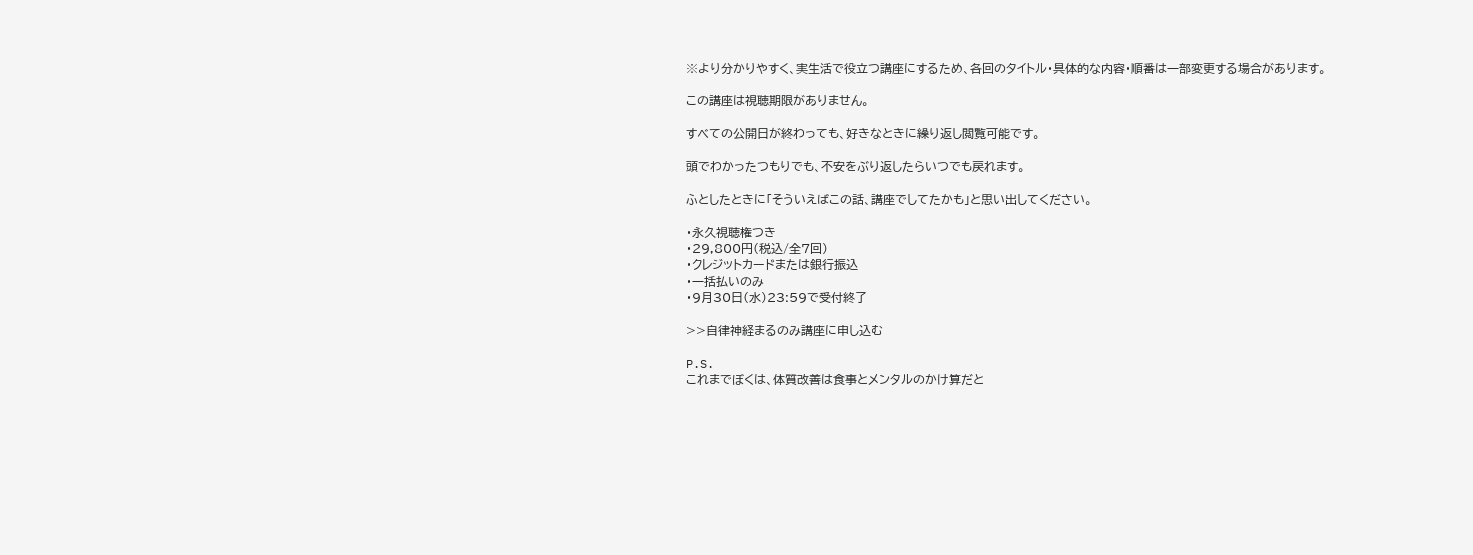※より分かりやすく、実生活で役立つ講座にするため、各回のタイトル・具体的な内容・順番は一部変更する場合があります。

この講座は視聴期限がありません。

すべての公開日が終わっても、好きなときに繰り返し閲覧可能です。

頭でわかったつもりでも、不安をぶり返したらいつでも戻れます。

ふとしたときに「そういえばこの話、講座でしてたかも」と思い出してください。

・永久視聴権つき
・29,800円(税込/全7回)
・クレジットカードまたは銀行振込
・一括払いのみ
・9月30日(水)23:59で受付終了

>>自律神経まるのみ講座に申し込む

P.S.
これまでぼくは、体質改善は食事とメンタルのかけ算だと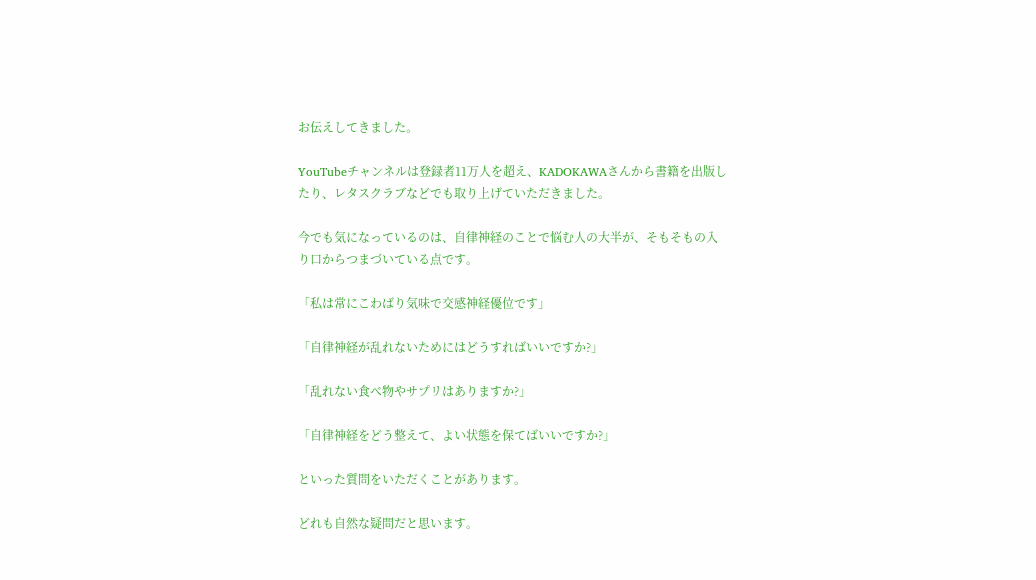お伝えしてきました。

YouTubeチャンネルは登録者11万人を超え、KADOKAWAさんから書籍を出版したり、レタスクラブなどでも取り上げていただきました。

今でも気になっているのは、自律神経のことで悩む人の大半が、そもそもの入り口からつまづいている点です。

「私は常にこわばり気味で交感神経優位です」

「自律神経が乱れないためにはどうすればいいですか?」

「乱れない食べ物やサプリはありますか?」

「自律神経をどう整えて、よい状態を保てばいいですか?」

といった質問をいただくことがあります。

どれも自然な疑問だと思います。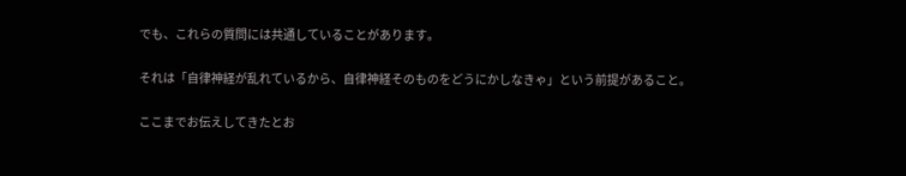でも、これらの質問には共通していることがあります。

それは「自律神経が乱れているから、自律神経そのものをどうにかしなきゃ」という前提があること。

ここまでお伝えしてきたとお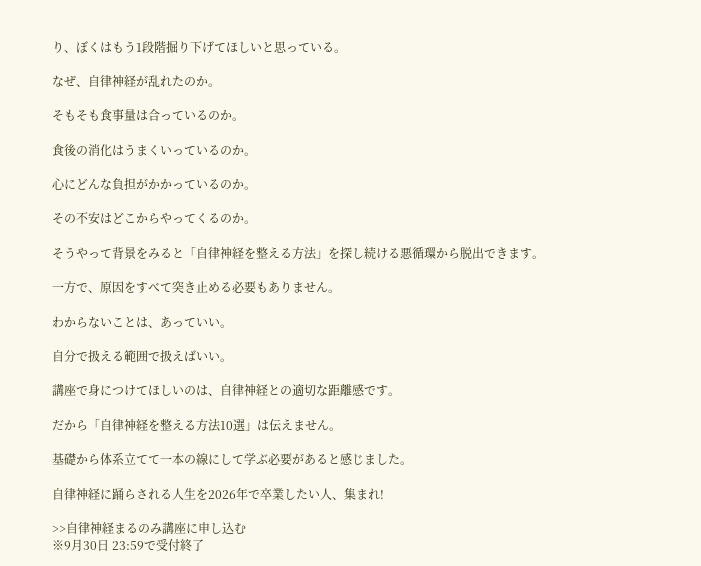り、ぼくはもう1段階掘り下げてほしいと思っている。

なぜ、自律神経が乱れたのか。

そもそも食事量は合っているのか。

食後の消化はうまくいっているのか。

心にどんな負担がかかっているのか。

その不安はどこからやってくるのか。

そうやって背景をみると「自律神経を整える方法」を探し続ける悪循環から脱出できます。

一方で、原因をすべて突き止める必要もありません。

わからないことは、あっていい。

自分で扱える範囲で扱えばいい。

講座で身につけてほしいのは、自律神経との適切な距離感です。

だから「自律神経を整える方法10選」は伝えません。

基礎から体系立てて一本の線にして学ぶ必要があると感じました。

自律神経に踊らされる人生を2026年で卒業したい人、集まれ!

>>自律神経まるのみ講座に申し込む
※9月30日 23:59で受付終了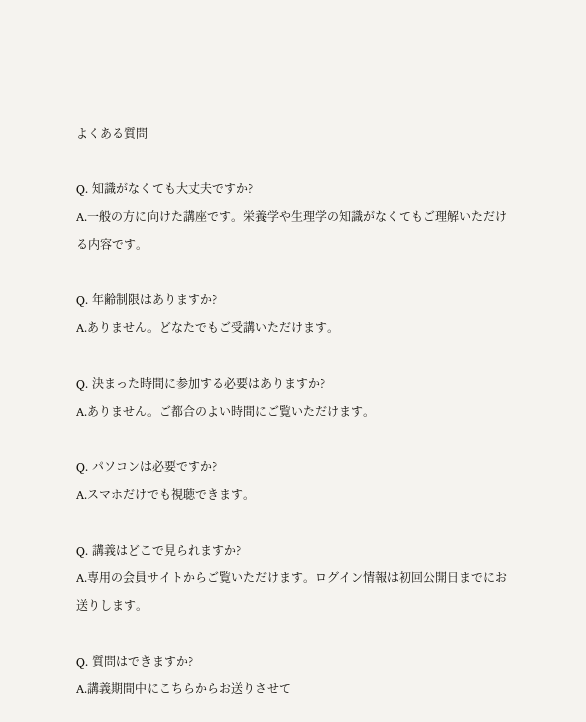よくある質問

Q. 知識がなくても大丈夫ですか?
A.一般の方に向けた講座です。栄養学や生理学の知識がなくてもご理解いただける内容です。

Q. 年齢制限はありますか?
A.ありません。どなたでもご受講いただけます。

Q. 決まった時間に参加する必要はありますか?
A.ありません。ご都合のよい時間にご覧いただけます。

Q. パソコンは必要ですか?
A.スマホだけでも視聴できます。

Q. 講義はどこで見られますか?
A.専用の会員サイトからご覧いただけます。ログイン情報は初回公開日までにお送りします。

Q. 質問はできますか?
A.講義期間中にこちらからお送りさせて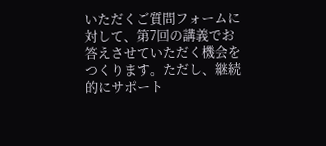いただくご質問フォームに対して、第7回の講義でお答えさせていただく機会をつくります。ただし、継続的にサポート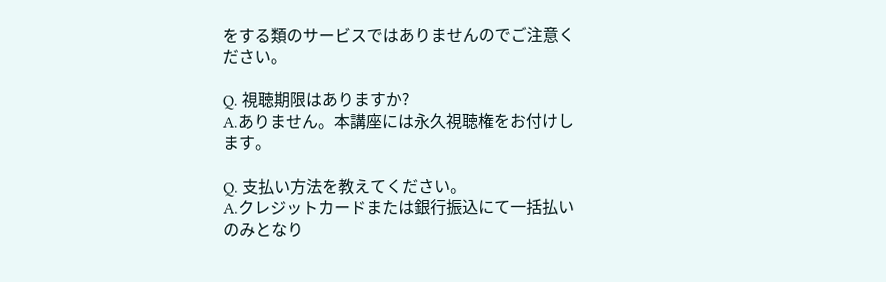をする類のサービスではありませんのでご注意ください。

Q. 視聴期限はありますか?
A.ありません。本講座には永久視聴権をお付けします。

Q. 支払い方法を教えてください。
A.クレジットカードまたは銀行振込にて一括払いのみとなり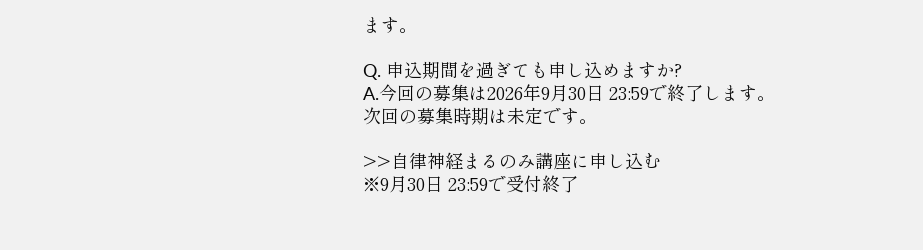ます。

Q. 申込期間を過ぎても申し込めますか?
A.今回の募集は2026年9月30日 23:59で終了します。次回の募集時期は未定です。

>>自律神経まるのみ講座に申し込む
※9月30日 23:59で受付終了